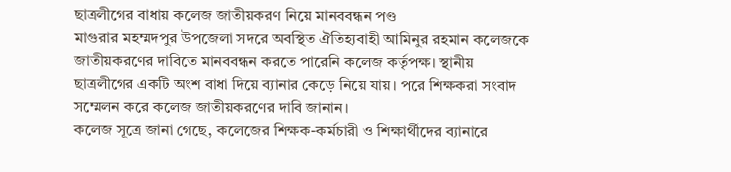ছাত্রলীগের বাধায় কলেজ জাতীয়করণ নিয়ে মানববন্ধন পণ্ড
মাগুরার মহম্মদপুর উপজেলা সদরে অবস্থিত ঐতিহ্যবাহী আমিনুর রহমান কলেজকে জাতীয়করণের দাবিতে মানববন্ধন করতে পারেনি কলেজ কর্তৃপক্ষ। স্থানীয় ছাত্রলীগের একটি অংশ বাধা দিয়ে ব্যানার কেড়ে নিয়ে যায়। পরে শিক্ষকরা সংবাদ সম্মেলন করে কলেজ জাতীয়করণের দাবি জানান।
কলেজ সূত্রে জানা গেছে, কলেজের শিক্ষক-কর্মচারী ও শিক্ষার্থীদের ব্যানারে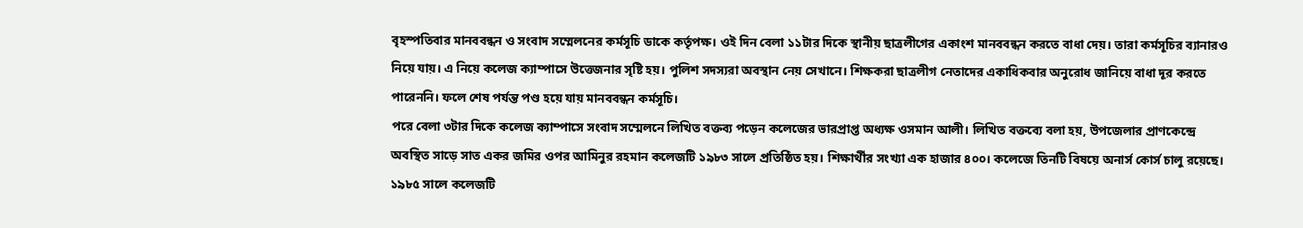বৃহস্পতিবার মানববন্ধন ও সংবাদ সম্মেলনের কর্মসূচি ডাকে কর্তৃপক্ষ। ওই দিন বেলা ১১টার দিকে স্থানীয় ছাত্রলীগের একাংশ মানববন্ধন করতে বাধা দেয়। তারা কর্মসূচির ব্যানারও নিয়ে যায়। এ নিয়ে কলেজ ক্যাম্পাসে উত্তেজনার সৃষ্টি হয়। পুলিশ সদস্যরা অবস্থান নেয় সেখানে। শিক্ষকরা ছাত্রলীগ নেতাদের একাধিকবার অনুরোধ জানিয়ে বাধা দূর করতে পারেননি। ফলে শেষ পর্যন্ত পণ্ড হয়ে যায় মানববন্ধন কর্মসূচি।
পরে বেলা ৩টার দিকে কলেজ ক্যাম্পাসে সংবাদ সম্মেলনে লিখিত বক্তব্য পড়েন কলেজের ভারপ্রাপ্ত অধ্যক্ষ ওসমান আলী। লিখিত বক্তব্যে বলা হয়, উপজেলার প্রাণকেন্দ্রে অবস্থিত সাড়ে সাত একর জমির ওপর আমিনুর রহমান কলেজটি ১৯৮৩ সালে প্রতিষ্ঠিত হয়। শিক্ষার্থীর সংখ্যা এক হাজার ৪০০। কলেজে তিনটি বিষয়ে অনার্স কোর্স চালু রয়েছে। ১৯৮৫ সালে কলেজটি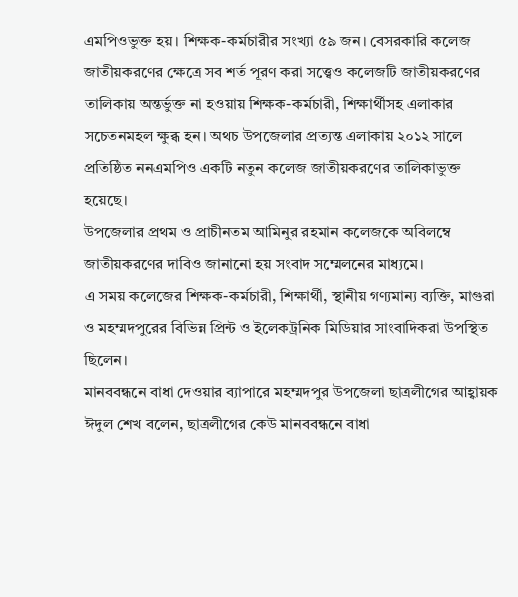এমপিওভুক্ত হয়। শিক্ষক-কর্মচারীর সংখ্যা ৫৯ জন। বেসরকারি কলেজ জাতীয়করণের ক্ষেত্রে সব শর্ত পূরণ করা সত্ত্বেও কলেজটি জাতীয়করণের তালিকায় অন্তর্ভুক্ত না হওয়ায় শিক্ষক-কর্মচারী, শিক্ষার্থীসহ এলাকার সচেতনমহল ক্ষুব্ধ হন। অথচ উপজেলার প্রত্যন্ত এলাকায় ২০১২ সালে প্রতিষ্ঠিত ননএমপিও একটি নতুন কলেজ জাতীয়করণের তালিকাভুক্ত হয়েছে।
উপজেলার প্রথম ও প্রাচীনতম আমিনুর রহমান কলেজকে অবিলম্বে জাতীয়করণের দাবিও জানানো হয় সংবাদ সম্মেলনের মাধ্যমে।
এ সময় কলেজের শিক্ষক-কর্মচারী, শিক্ষার্থী, স্থানীয় গণ্যমান্য ব্যক্তি, মাগুরা ও মহম্মদপুরের বিভিন্ন প্রিন্ট ও ইলেকট্রনিক মিডিয়ার সাংবাদিকরা উপস্থিত ছিলেন।
মানববন্ধনে বাধা দেওয়ার ব্যাপারে মহম্মদপুর উপজেলা ছাত্রলীগের আহ্বায়ক ঈদুল শেখ বলেন, ছাত্রলীগের কেউ মানববন্ধনে বাধা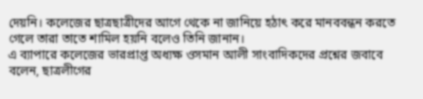দেয়নি। কলেজের ছাত্রছাত্রীদের আগে থেকে না জানিয়ে হঠাৎ করে মানববন্ধন করতে গেলে তারা তাতে শামিল হয়নি বলেও তিনি জানান।
এ ব্যাপারে কলেজের ভারপ্রাপ্ত অধ্যক্ষ ওসমান আলী সাংবাদিকদের প্রশ্নের জবাবে বলেন, ছাত্রলীগের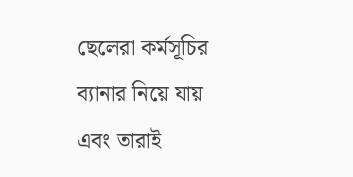ছেলেরা কর্মসূচির ব্যানার নিয়ে যায় এবং তারাই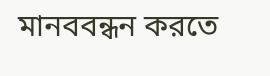মানববন্ধন করতে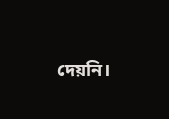দেয়নি।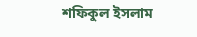শফিকুল ইসলাম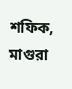শফিক, মাগুরা